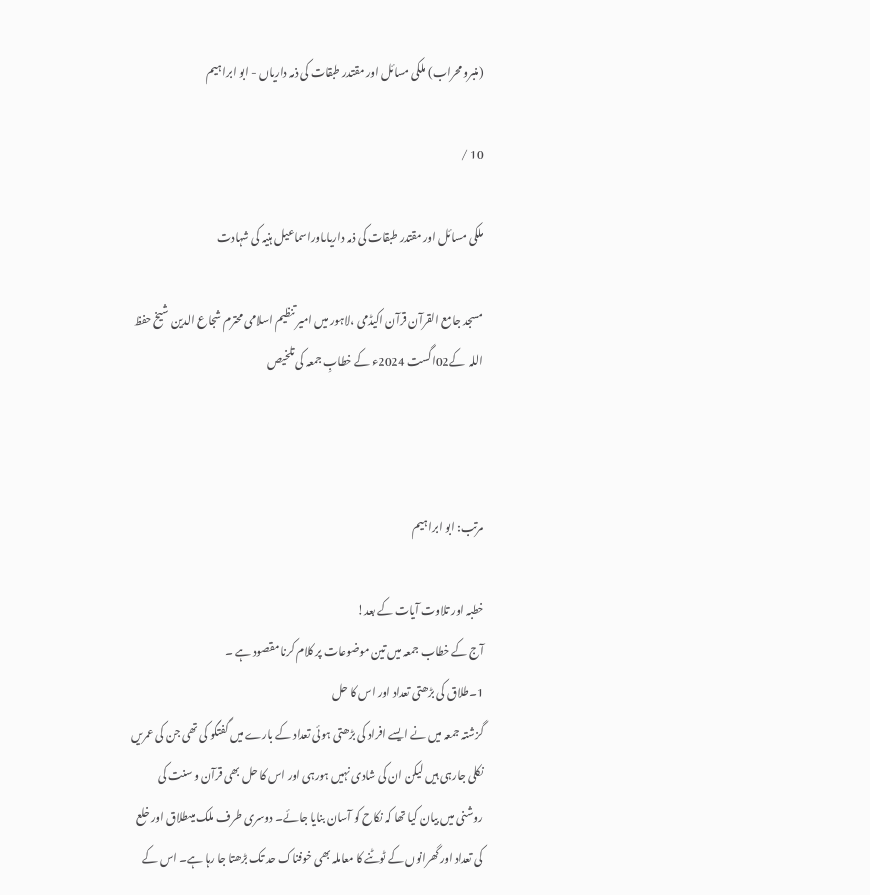(منبرو محراب) ملکی مسائل اور مقتدر طبقات کی ذمہ داریاں - ابو ابراہیم

10 /

ملکی مسائل اور مقتدر طبقات کی ذمہ داریاںاوراسماعیل ہنیہ کی شہادت

مسجد جامع القرآن قرآن اکیڈمی ،لاہور میں امیر تنظیم اسلامی محترم شجاع الدین شیخ حفظ اللہ  کے02اگست 2024ء کے خطابِ جمعہ کی تلخیص



مرتب: ابو ابراہیم

خطبہ اور تلاوت آیات کے بعد!
آج کے خطاب جمعہ میں تین موضوعات پر کلام کرنا مقصود ہے ۔
1۔طلاق کی بڑھتی تعداد اور اس کا حل
گزشتہ جمعہ میں نے ایسے افراد کی بڑھتی ہوئی تعداد کے بارے میں گفتگو کی تھی جن کی عمریں نکلی جارہی ہیں لیکن ان کی شادی نہیں ہورہی اور اس کا حل بھی قرآن و سنت کی روشنی میں بیان کیا تھا کہ نکاح کو آسان بنایا جائے۔ دوسری طرف ملک میںطلاق اور خلع کی تعداد اور گھرانوں کے ٹوٹنے کا معاملہ بھی خوفناک حد تک بڑھتا جا رہا ہے۔ اس کے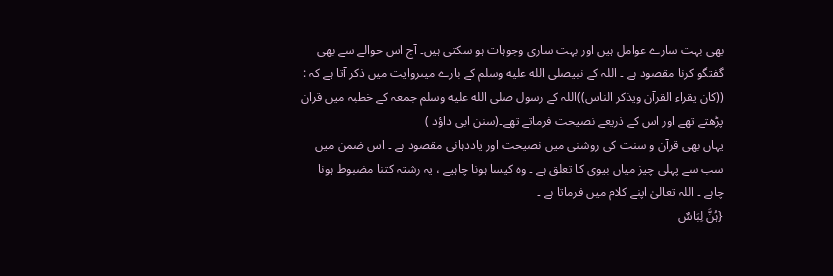بھی بہت سارے عوامل ہیں اور بہت ساری وجوہات ہو سکتی ہیں۔ آج اس حوالے سے بھی گفتگو کرنا مقصود ہے ۔ اللہ کے نبیصلى الله عليه وسلم کے بارے میںروایت میں ذکر آتا ہے کہ :
((کان یقراء القرآن ویذکر الناس))اللہ کے رسول صلى الله عليه وسلم جمعہ کے خطبہ میں قران پڑھتے تھے اور اس کے ذریعے نصیحت فرماتے تھے۔(سنن ابی داؤد )
یہاں بھی قرآن و سنت کی روشنی میں نصیحت اور یاددہانی مقصود ہے ۔ اس ضمن میں سب سے پہلی چیز میاں بیوی کا تعلق ہے ۔ وہ کیسا ہونا چاہیے ، یہ رشتہ کتنا مضبوط ہونا چاہے ۔ اللہ تعالیٰ اپنے کلام میں فرماتا ہے ۔
{ہُنَّ لِبَاسٌ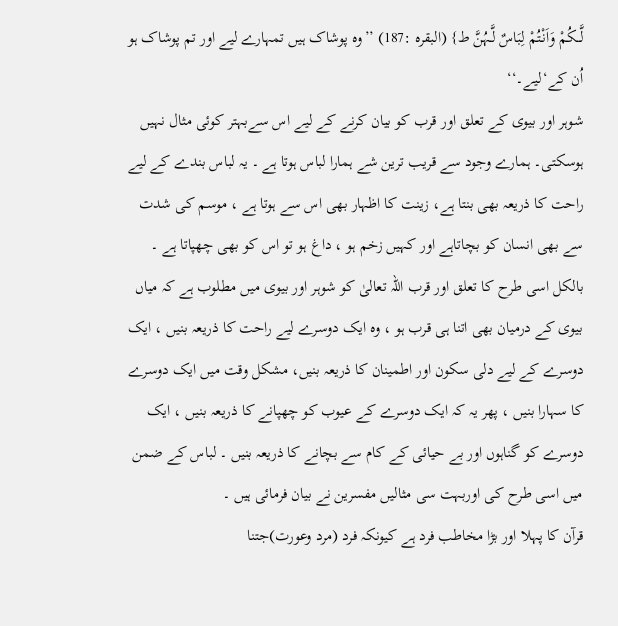لَّــکُمْ وَاَنْتُمْ لِبَاسٌ لَّـہُنَّ ط} (البقرہ :187) ’’وہ پوشاک ہیں تمہارے لیے اور تم پوشاک ہو اُن کے‘لیے۔‘‘
شوہر اور بیوی کے تعلق اور قرب کو بیان کرنے کے لیے اس سےبہتر کوئی مثال نہیں ہوسکتی۔ ہمارے وجود سے قریب ترین شے ہمارا لباس ہوتا ہے ۔ یہ لباس بندے کے لیے راحت کا ذریعہ بھی بنتا ہے، زینت کا اظہار بھی اس سے ہوتا ہے ، موسم کی شدت سے بھی انسان کو بچاتاہے اور کہیں زخم ہو ، داغ ہو تو اس کو بھی چھپاتا ہے ۔ بالکل اسی طرح کا تعلق اور قرب اللہ تعالیٰ کو شوہر اور بیوی میں مطلوب ہے کہ میاں بیوی کے درمیان بھی اتنا ہی قرب ہو ، وہ ایک دوسرے لیے راحت کا ذریعہ بنیں ، ایک دوسرے کے لیے دلی سکون اور اطمینان کا ذریعہ بنیں، مشکل وقت میں ایک دوسرے کا سہارا بنیں ، پھر یہ کہ ایک دوسرے کے عیوب کو چھپانے کا ذریعہ بنیں ، ایک دوسرے کو گناہوں اور بے حیائی کے کام سے بچانے کا ذریعہ بنیں ۔ لباس کے ضمن میں اسی طرح کی اوربہت سی مثالیں مفسرین نے بیان فرمائی ہیں ۔
قرآن کا پہلا اور بڑا مخاطب فرد ہے کیونکہ فرد (مرد وعورت)جتنا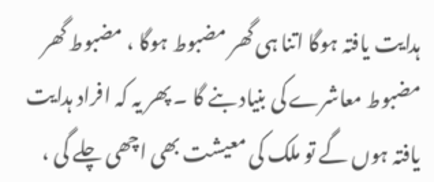ہدایت یافتہ ہوگا اتنا ہی گھر مضبوط ہوگا ، مضبوط گھر مضبوط معاشرے کی بنیاد بنے گا ۔ پھر یہ کہ افراد ہدایت یافتہ ہوں گے تو ملک کی معیشت بھی اچھی چلے گی ،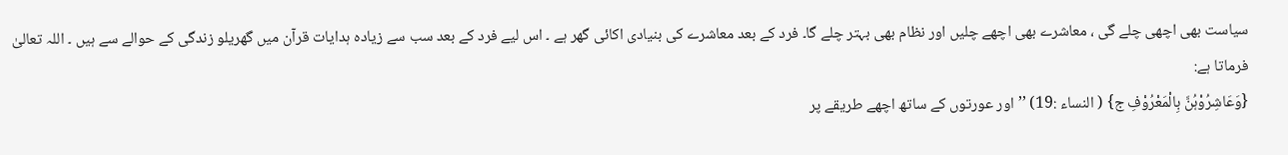سیاست بھی اچھی چلے گی ، معاشرے بھی اچھے چلیں اور نظام بھی بہتر چلے گا۔ فرد کے بعد معاشرے کی بنیادی اکائی گھر ہے ۔ اس لیے فرد کے بعد سب سے زیادہ ہدایات قرآن میں گھریلو زندگی کے حوالے سے ہیں ۔ اللہ تعالیٰ فرماتا ہے:
{وَعَاشِرُوْہُنَّ بِالْمَعْرُوْفِ ج} ( النساء :19) ’’اور عورتوں کے ساتھ اچھے طریقے پر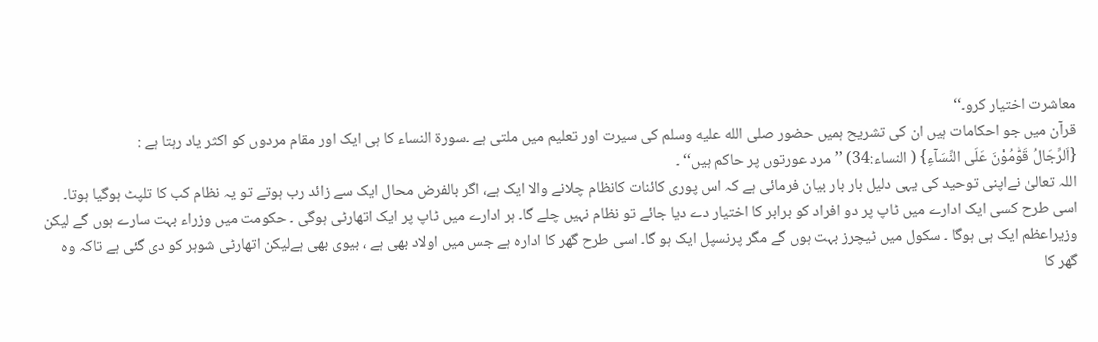معاشرت اختیار کرو۔‘‘
قرآن میں جو احکامات ہیں ان کی تشریح ہمیں حضور صلى الله عليه وسلم کی سیرت اور تعلیم میں ملتی ہے ۔سورۃ النساء کا ہی ایک اور مقام مردوں کو اکثر یاد رہتا ہے :
{اَلرِّجَالُ قَوّٰمُوْنَ عَلَی النِّسَآءِ} ( النساء:34) ’’مرد عورتوں پر حاکم ہیں‘‘ ۔
اللہ تعالیٰ نےاپنی توحید کی یہی دلیل بار بار بیان فرمائی ہے کہ اس پوری کائنات کانظام چلانے والا ایک ہے، اگر بالفرض محال ایک سے زائد رب ہوتے تو یہ نظام کب کا تلپٹ ہوگیا ہوتا۔ اسی طرح کسی ایک ادارے میں ٹاپ پر دو افراد کو برابر کا اختیار دے دیا جائے تو نظام نہیں چلے گا۔ ہر ادارے میں ٹاپ پر ایک اتھارٹی ہوگی ۔ حکومت میں وزراء بہت سارے ہوں گے لیکن وزیراعظم ایک ہی ہوگا ۔ سکول میں ٹیچرز بہت ہوں گے مگر پرنسپل ایک ہو گا۔ اسی طرح گھر کا ادارہ ہے جس میں اولاد بھی ہے ، بیوی بھی ہےلیکن اتھارٹی شوہر کو دی گئی ہے تاکہ وہ گھر کا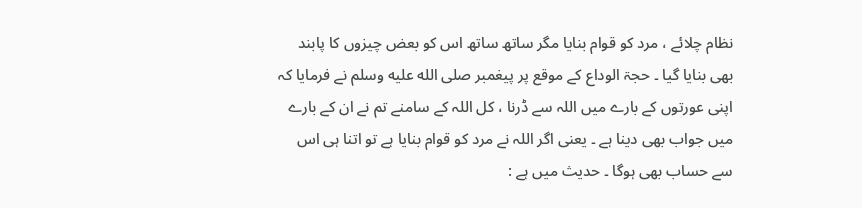نظام چلائے ، مرد کو قوام بنایا مگر ساتھ ساتھ اس کو بعض چیزوں کا پابند بھی بنایا گیا ۔ حجۃ الوداع کے موقع پر پیغمبر صلى الله عليه وسلم نے فرمایا کہ اپنی عورتوں کے بارے میں اللہ سے ڈرنا ، کل اللہ کے سامنے تم نے ان کے بارے میں جواب بھی دینا ہے ۔ یعنی اگر اللہ نے مرد کو قوام بنایا ہے تو اتنا ہی اس سے حساب بھی ہوگا ۔ حدیث میں ہے :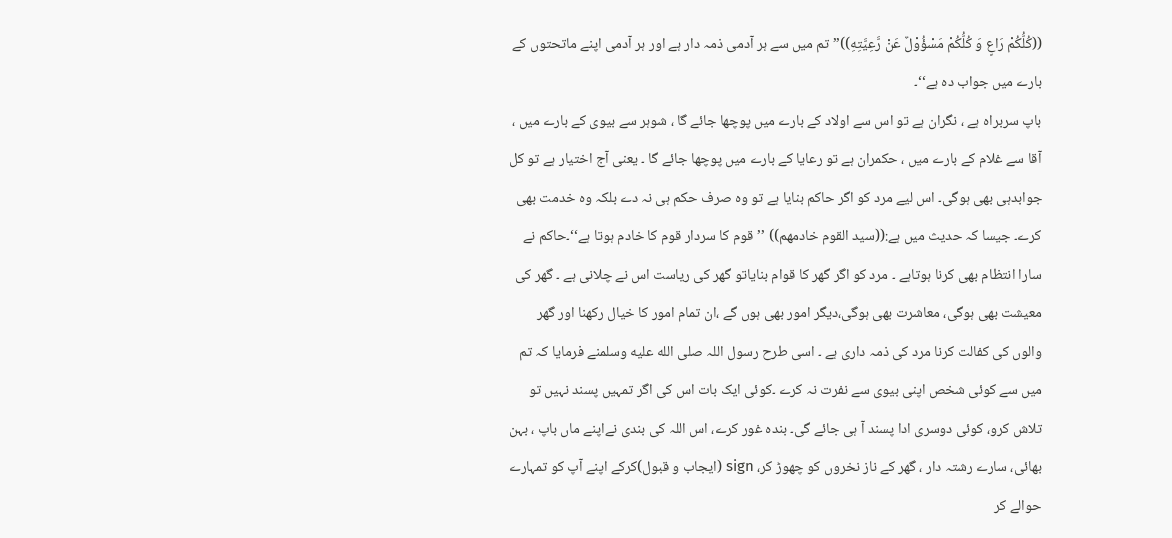((كُلُّكُمْ رَاعٍ وَ كُلُّكُمْ مَسْؤُوْلٌ عَنْ رَّعِيَّتِهِ))”تم میں سے ہر آدمی ذمہ دار ہے اور ہر آدمی اپنے ماتحتوں کے بارے میں جواب دہ ہے‘‘۔
باپ سربراہ ہے ، نگران ہے تو اس سے اولاد کے بارے میں پوچھا جائے گا ، شوہر سے بیوی کے بارے میں ، آقا سے غلام کے بارے میں ، حکمران ہے تو رعایا کے بارے میں پوچھا جائے گا ۔ یعنی آج اختیار ہے تو کل جوابدہی بھی ہوگی۔ اس لیے مرد کو اگر حاکم بنایا ہے تو وہ صرف حکم ہی نہ دے بلکہ وہ خدمت بھی کرے۔ جیسا کہ حدیث میں ہے:((سید القوم خادمھم)) ’’قوم کا سردار قوم کا خادم ہوتا ہے‘‘۔حاکم نے سارا انتظام بھی کرنا ہوتاہے ۔ مرد کو اگر گھر کا قوام بنایاتو گھر کی ریاست اس نے چلانی ہے ۔ گھر کی معیشت بھی ہوگی، معاشرت بھی ہوگی،دیگر امور بھی ہوں گے ،ان تمام امور کا خیال رکھنا اور گھر والوں کی کفالت کرنا مرد کی ذمہ داری ہے ۔ اسی طرح رسول اللہ صلى الله عليه وسلمنے فرمایا کہ تم میں سے کوئی شخص اپنی بیوی سے نفرت نہ کرے ۔کوئی ایک بات اس کی اگر تمہیں پسند نہیں تو تلاش کرو، کوئی دوسری ادا پسند آ ہی جائے گی۔ بندہ غور کرے، اس اللہ کی بندی نےاپنے ماں باپ ، بہن بھائی، سارے رشتہ دار ، گھر کے ناز نخروں کو چھوڑ کر، sign (ایجاب و قبول)کرکے اپنے آپ کو تمہارے حوالے کر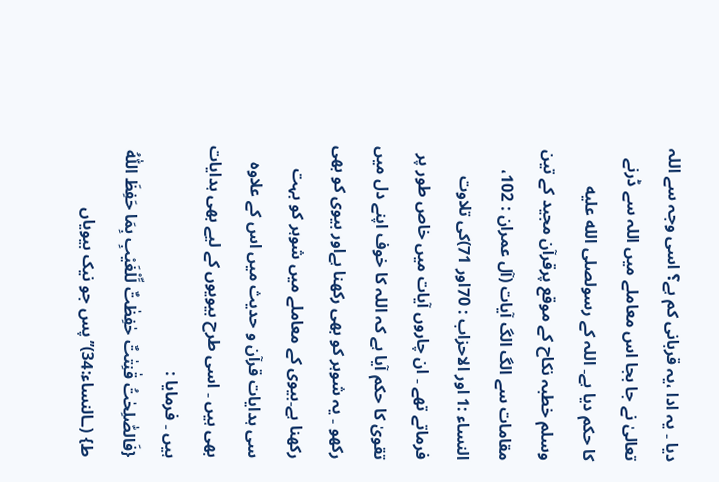دیا ۔ یہ ادا ،یہ قربانی کم ہے؟ اسی وجہ سے اللہ تعالیٰ نے جا بجا اس معاملے میں اللہ سے ڈرنے کا حکم دیا ہے۔ اللہ کے رسولصلى الله عليه وسلم خطبہ نکاح کے موقع پرقرآن مجید کے تین مقامات سے الگ الگ آیات (آل عمران : 102، النساء :1 اور الاحزاب : 70اور 71)کی تلاوت فرماتے تھے ۔ ان چاروں آیات میں خاص طور پر تقویٰ کا حکم آیا ہے کہ اللہ کا خوف اپنے دل میں رکھو ۔ یہ شوہر کو بھی رکھنا ہےاور بیوی کو بھی رکھنا ہے۔بیوی کے معاملے میں شوہر کو بہت سی ہدایات قرآن و حدیث میں اس کے علاوہ بھی ہیں ۔ اسی طرح بیویوں کے لیے بھی ہدایات ہیں ۔ فرمایا :
{فَالصّٰلِحٰتُ قٰنِتٰتٌ حٰفِظٰتٌ لِّلْغَیْبِ بِمَا حَفِظَ اللّٰہُ ط} (ـالنساء:34)’’پس جو نیک بیویاں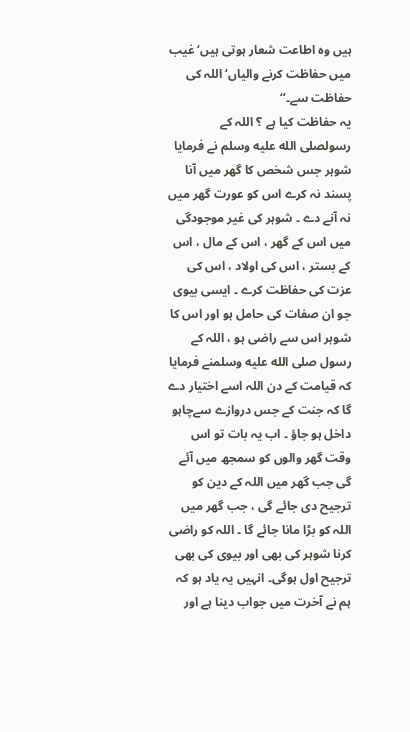ہیں وہ اطاعت شعار ہوتی ہیں‘غیب میں حفاظت کرنے والیاں‘ اللہ کی حفاظت سے۔‘‘
یہ حفاظت کیا ہے ؟ اللہ کے رسولصلى الله عليه وسلم نے فرمایا شوہر جس شخص کا گھر میں آنا پسند نہ کرے اس کو عورت گھر میں نہ آنے دے ۔ شوہر کی غیر موجودگی میں اس کے گھر ، اس کے مال ، اس کے بستر ، اس کی اولاد ، اس کی عزت کی حفاظت کرے ۔ ایسی بیوی جو ان صفات کی حامل ہو اور اس کا شوہر اس سے راضی ہو ، اللہ کے رسول صلى الله عليه وسلمنے فرمایا کہ قیامت کے دن اللہ اسے اختیار دے گا کہ جنت کے جس دروازے سےچاہو داخل ہو جاؤ ۔ اب یہ بات تو اس وقت گھر والوں کو سمجھ میں آئے گی جب گھر میں اللہ کے دین کو ترجیح دی جائے گی ، جب گھر میں اللہ کو بڑا مانا جائے گا ۔ اللہ کو راضی کرنا شوہر کی بھی اور بیوی کی بھی ترجیح اول ہوگی۔ انہیں یہ یاد ہو کہ ہم نے آخرت میں جواب دینا ہے اور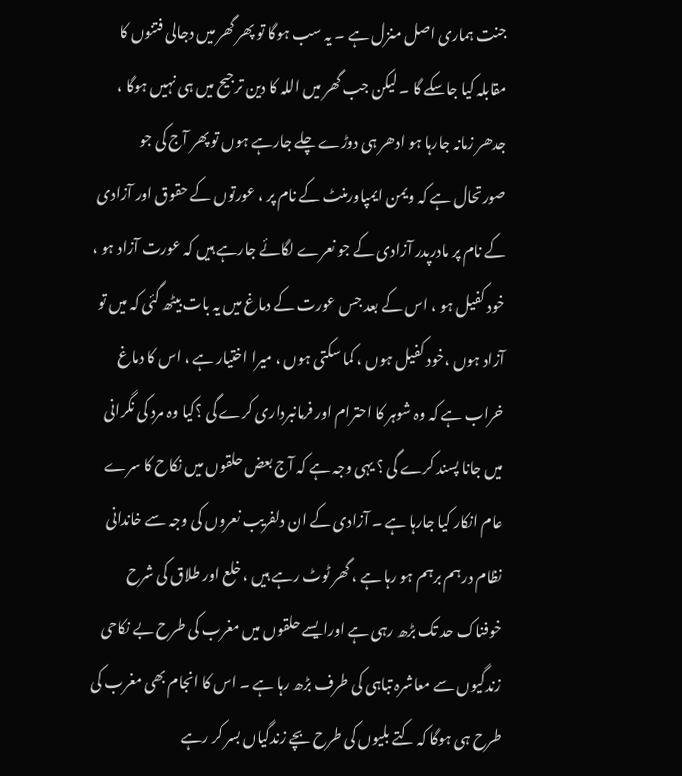جنت ہماری اصل منزل ہے ۔ یہ سب ہوگا تو پھر گھر میں دجالی فتنوں کا مقابلہ کیا جاسکے گا ۔ لیکن جب گھر میں اللہ کا دین ترجیح میں ہی نہیں ہوگا ، جدھر زمانہ جارہا ہو ادھر ہی دوڑے چلے جارہے ہوں تو پھر آج کی جو صورتحال ہے کہ ویمن ایمپاورمنٹ کے نام پر ، عورتوں کے حقوق اور آزادی کے نام پر مادرپدر آزادی کے جو نعرے لگائے جارہے ہیں کہ عورت آزاد ہو ، خود کفیل ہو ، اس کے بعد جس عورت کے دماغ میں یہ بات بیٹھ گئی کہ میں تو آزاد ہوں ،خود کفیل ہوں ، کما سکتی ہوں ، میرا اختیار ہے ، اس کا دماغ خراب ہے کہ وہ شوہر کا احترام اور فرمانبرداری کرے گی ؟کیا وہ مرد کی نگرانی میں جانا پسند کرے گی ؟ یہی وجہ ہے کہ آج بعض حلقوں میں نکاح کا سرے عام انکار کیا جارہا ہے ۔ آزادی کے ان دلفریب نعروں کی وجہ سے خاندانی نظام درہم برہم ہو رہا ہے ، گھر ٹوٹ رہے ہیں ، خلع اور طلاق کی شرح خوفناک حد تک بڑھ رہی ہے اورایسے حلقوں میں مغرب کی طرح بے نکاحی زندگیوں سے معاشرہ تباہی کی طرف بڑھ رہا ہے ۔ اس کا انجام بھی مغرب کی طرح ہی ہوگا کہ کتے بلیوں کی طرح بچے زندگیاں بسر کر رہے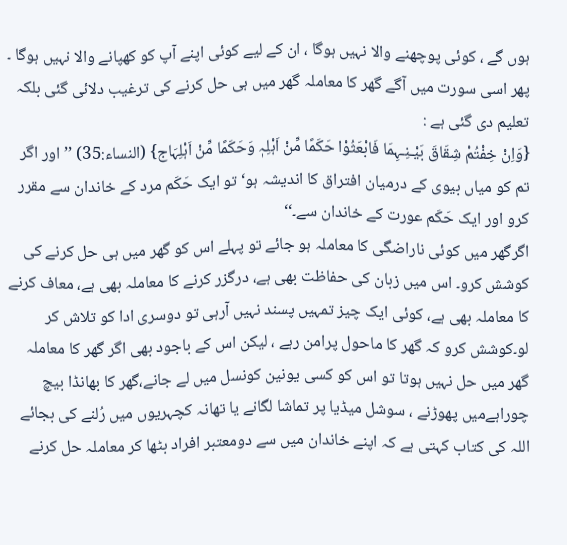ہوں گے ، کوئی پوچھنے والا نہیں ہوگا ، ان کے لیے کوئی اپنے آپ کو کھپانے والا نہیں ہوگا ۔
پھر اسی سورت میں آگے گھر کا معاملہ گھر میں ہی حل کرنے کی ترغیب دلائی گئی بلکہ تعلیم دی گئی ہے :
{وَاِنْ خِفْتُمْ شِقَاقَ بَیْـنِـہِمَا فَابْعَثُوْا حَکَمًا مِّنْ اَہْلِہٖ وَحَکَمًا مِّنْ اَہْلِہَاج} (النساء:35) ’’اور اگر تم کو میاں بیوی کے درمیان افتراق کا اندیشہ ہو‘تو ایک حَکَم مرد کے خاندان سے مقرر کرو اور ایک حَکَم عورت کے خاندان سے۔‘‘
اگرگھر میں کوئی ناراضگی کا معاملہ ہو جائے تو پہلے اس کو گھر میں ہی حل کرنے کی کوشش کرو۔ اس میں زبان کی حفاظت بھی ہے، درگزر کرنے کا معاملہ بھی ہے، معاف کرنے کا معاملہ بھی ہے، کوئی ایک چیز تمہیں پسند نہیں آرہی تو دوسری ادا کو تلاش کر لو۔کوشش کرو کہ گھر کا ماحول پرامن رہے ، لیکن اس کے باجود بھی اگر گھر کا معاملہ گھر میں حل نہیں ہوتا تو اس کو کسی یونین کونسل میں لے جانے،گھر کا بھانڈا بیچ چوراہےمیں پھوڑنے ، سوشل میڈیا پر تماشا لگانے یا تھانہ کچہریوں میں رُلنے کی بجائے اللہ کی کتاب کہتی ہے کہ اپنے خاندان میں سے دومعتبر افراد بٹھا کر معاملہ حل کرنے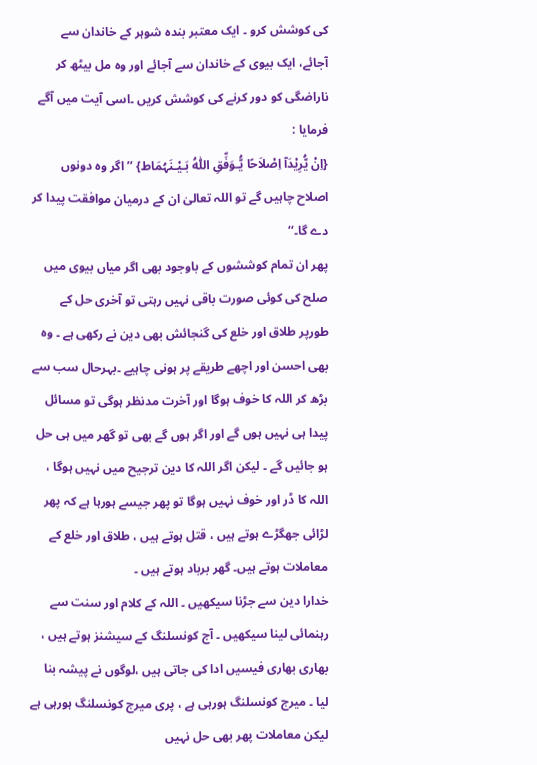کی کوشش کرو ۔ ایک معتبر بندہ شوہر کے خاندان سے آجائے، ایک بیوی کے خاندان سے آجائے اور وہ مل بیٹھ کر ناراضگی کو دور کرنے کی کوشش کریں ۔اسی آیت میں آگے فرمایا :
{اِنْ یُّرِیْدَآ اِصْلاَحًا یُّـوَفِّقِ اللّٰہُ بَـیْـنَہُمَاط} ’’اگر وہ دونوں اصلاح چاہیں گے تو اللہ تعالیٰ ان کے درمیان موافقت پیدا کر دے گا۔‘‘
پھر ان تمام کوششوں کے باوجود بھی اگر میاں بیوی میں صلح کی کوئی صورت باقی نہیں رہتی تو آخری حل کے طورپر طلاق اور خلع کی گنجائش بھی دین نے رکھی ہے ۔ وہ بھی احسن اور اچھے طریقے پر ہونی چاہیے ۔بہرحال سب سے بڑھ کر اللہ کا خوف ہوگا اور آخرت مدنظر ہوگی تو مسائل پیدا ہی نہیں ہوں گے اور اگر ہوں گے بھی تو گھر میں ہی حل ہو جائیں گے ۔ لیکن اگر اللہ کا دین ترجیح میں نہیں ہوگا ، اللہ کا ڈر اور خوف نہیں ہوگا تو پھر جیسے ہورہا ہے کہ پھر لڑائی جھگڑے ہوتے ہیں ، قتل ہوتے ہیں ، طلاق اور خلع کے معاملات ہوتے ہیں۔ گھر برباد ہوتے ہیں ۔
خدارا دین سے جڑنا سیکھیں ۔ اللہ کے کلام اور سنت سے رہنمائی لینا سیکھیں ۔ آج کونسلنگ کے سیشنز ہوتے ہیں ، بھاری بھاری فیسیں ادا کی جاتی ہیں ،لوگوں نے پیشہ بنا لیا ۔ میرج کونسلنگ ہورہی ہے ، پری میرج کونسلنگ ہورہی ہے لیکن معاملات پھر بھی حل نہیں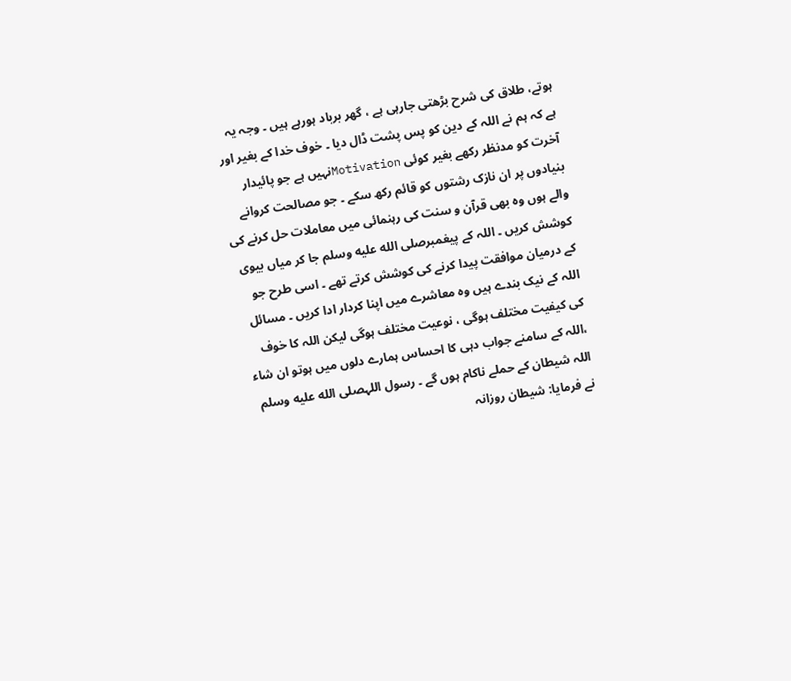ہوتے، طلاق کی شرح بڑھتی جارہی ہے ، گھر برباد ہورہے ہیں ۔ وجہ یہ ہے کہ ہم نے اللہ کے دین کو پس پشت ڈال دیا ۔ خوف خدا کے بغیر اور آخرت کو مدنظر رکھے بغیر کوئی Motivationنہیں ہے جو پائیدار بنیادوں پر ان نازک رشتوں کو قائم رکھ سکے ۔ جو مصالحت کروانے والے ہوں وہ بھی قرآن و سنت کی رہنمائی میں معاملات حل کرنے کی کوشش کریں ۔ اللہ کے پیغمبرصلى الله عليه وسلم جا کر میاں بیوی کے درمیان موافقت پیدا کرنے کی کوشش کرتے تھے ۔ اسی طرح جو اللہ کے نیک بندے ہیں وہ معاشرے میں اپنا کردار ادا کریں ۔ مسائل کی کیفیت مختلف ہوگی ، نوعیت مختلف ہوگی لیکن اللہ کا خوف ،اللہ کے سامنے جواب دہی کا احساس ہمارے دلوں میں ہوتو ان شاء اللہ شیطان کے حملے ناکام ہوں گے ۔ رسول اللہصلى الله عليه وسلم نے فرمایا: شیطان روزانہ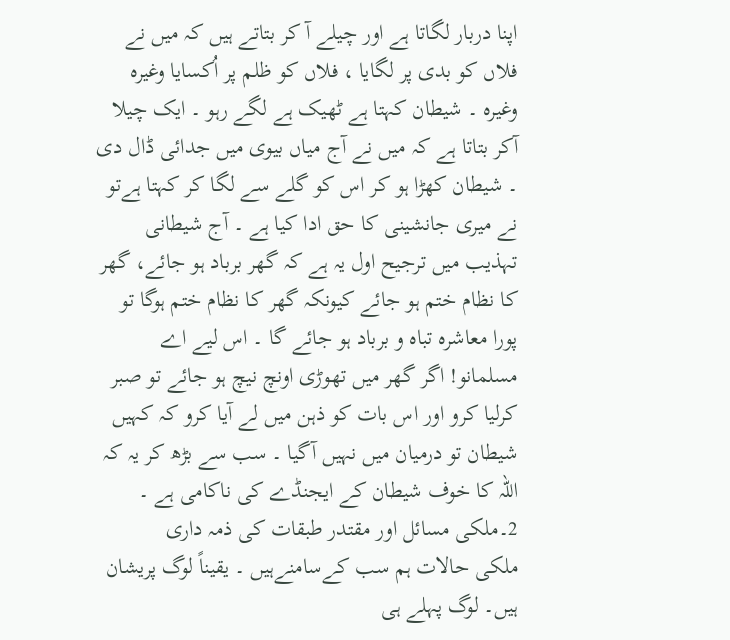اپنا دربار لگاتا ہے اور چیلے آ کر بتاتے ہیں کہ میں نے فلاں کو بدی پر لگایا ، فلاں کو ظلم پر اُکسایا وغیرہ وغیرہ ۔ شیطان کہتا ہے ٹھیک ہے لگے رہو ۔ ایک چیلا آکر بتاتا ہے کہ میں نے آج میاں بیوی میں جدائی ڈال دی ۔ شیطان کھڑا ہو کر اس کو گلے سے لگا کر کہتا ہےتو نے میری جانشینی کا حق ادا کیا ہے ۔ آج شیطانی تہذیب میں ترجیح اول یہ ہے کہ گھر برباد ہو جائے، گھر کا نظام ختم ہو جائے کیونکہ گھر کا نظام ختم ہوگا تو پورا معاشرہ تباہ و برباد ہو جائے گا ۔ اس لیے اے مسلمانو! اگر گھر میں تھوڑی اونچ نیچ ہو جائے تو صبر کرلیا کرو اور اس بات کو ذہن میں لے آیا کرو کہ کہیں شیطان تو درمیان میں نہیں آگیا ۔ سب سے بڑھ کر یہ کہ اللہ کا خوف شیطان کے ایجنڈے کی ناکامی ہے ۔
2۔ملکی مسائل اور مقتدر طبقات کی ذمہ داری
ملکی حالات ہم سب کےسامنےہیں ۔ یقیناً لوگ پریشان ہیں۔ لوگ پہلے ہی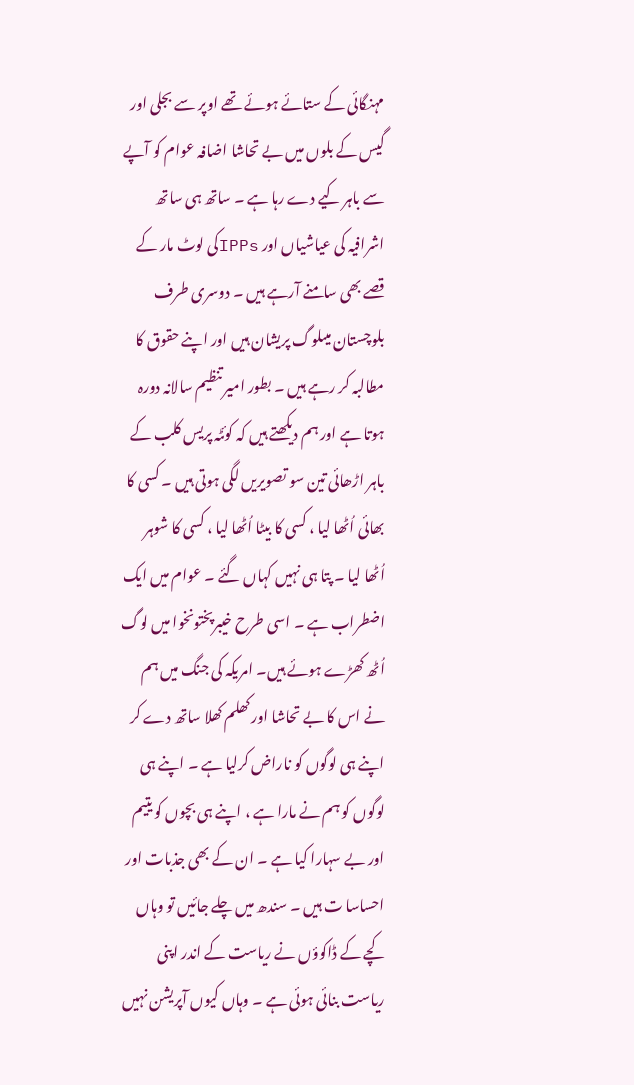مہنگائی کے ستائے ہوئے تھے اوپر سے بجلی اور گیس کے بلوں میں بے تحاشا اضافہ عوام کو آپے سے باہر کیے دے رہا ہے ۔ ساتھ ہی ساتھ اشرافیہ کی عیاشیاں اور IPPsکی لوٹ مار کے قصے بھی سامنے آرہے ہیں ۔ دوسری طرف بلوچستان میںلوگ پریشان ہیں اور اپنے حقوق کا مطالبہ کر رہے ہیں ۔ بطور امیر تنظیم سالانہ دورہ ہوتا ہے اور ہم دیکھتے ہیں کہ کوئٹہ پریس کلب کے باہر اڑھائی تین سو تصویریں لگی ہوتی ہیں ۔ کسی کا بھائی اُٹھا لیا ، کسی کا بیٹا اُٹھا لیا ، کسی کا شوہر اُٹھا لیا ۔ پتا ہی نہیں کہاں گئے ۔ عوام میں ایک اضطراب ہے ۔ اسی طرح خیبرپختونخوا میں لوگ اُٹھ کھڑے ہوئے ہیں۔ امریکہ کی جنگ میں ہم نے اس کا بے تحاشا اور کھلم کھلا ساتھ دے کر اپنے ہی لوگوں کو ناراض کرلیا ہے ۔ اپنے ہی لوگوں کو ہم نے مارا ہے ، اپنے ہی بچوں کو یتیم اور بے سہارا کیا ہے ۔ ان کے بھی جذبات اور احساسا ت ہیں ۔ سندھ میں چلے جائیں تو وہاں کچے کے ڈاکوؤں نے ریاست کے اندر اپنی ریاست بنائی ہوئی ہے ۔ وہاں کیوں آپریشن نہیں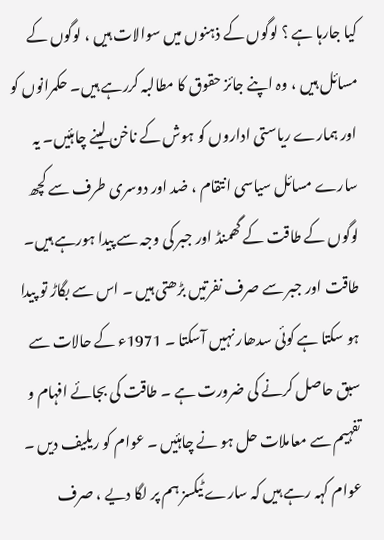کیا جارہا ہے ؟ لوگوں کے ذہنوں میں سوالات ہیں ، لوگوں کے مسائل ہیں ، وہ اپنے جائز حقوق کا مطالبہ کررہے ہیں۔ حکمرانوں کو اور ہمارے ریاستی اداروں کو ہوش کے ناخن لینے چاہئیں۔ یہ سارے مسائل سیاسی انتقام ، ضد اور دوسری طرف سے کچھ لوگوں کے طاقت کے گھمنڈ اور جبر کی وجہ سے پیدا ہورہے ہیں۔ طاقت اور جبر سے صرف نفرتیں بڑھتی ہیں ۔ اس سے بگاڑ تو پیدا ہو سکتا ہے کوئی سدھار نہیں آسکتا ۔ 1971ء کے حالات سے سبق حاصل کرنے کی ضرورت ہے ۔ طاقت کی بجائے افہام و تفہیم سے معاملات حل ہو نے چاہئیں ۔ عوام کو ریلیف دیں ۔ عوام کہہ رہے ہیں کہ سارے ٹیکسز ہم پر لگا دیے ، صرف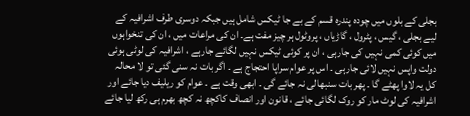بجلی کے بلوں میں چودہ پندرہ قسم کے بے جا ٹیکس شامل ہیں جبکہ دوسری طرف اشرافیہ کے لیے بجلی ، گیس ، پٹرول ، گاڑیاں ، پروٹول ہر چیز مفت ہے۔ ان کی مراعات میں ، ان کی تنخواہوں میں کوئی کمی نہیں کی جارہی ، ان پر کوئی ٹیکس نہیں لگائے جارہے ، اشرافیہ کی لوٹی ہوئی دولت واپس نہیں لائی جارہی ۔ اس پر عوام سراپا احتجاج ہے ۔ اگر بات نہ سنی گئی تو لا محالہ کل یہ لاوا پھٹے گا ۔ پھر بات سنبھالی نہ جائے گی ۔ ابھی وقت ہے ۔ عوام کو ریلیف دیا جائے اور اشرافیہ کی لوٹ مار کو روک لگائی جائے ، قانون اور انصاف کاکچھ نہ کچھ بھرم ہی رکھ لیا جائے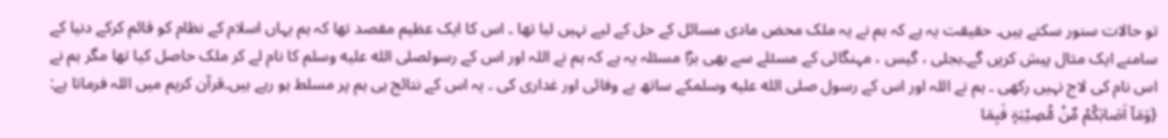تو حالات سنور سکتے ہیں۔ حقیقت یہ ہے کہ ہم نے یہ ملک محض مادی مسائل کے حل کے لیے نہیں لیا تھا ۔ اس کا ایک عظیم مقصد تھا کہ ہم یہاں اسلام کے نظام کو قائم کرکے دنیا کے سامنے ایک مثال پیش کریں گے۔بجلی ، گیس ، مہنگائی کے مسئلے سے بھی بڑا مسئلہ یہ ہے کہ ہم نے اللہ اور اس کے رسولصلى الله عليه وسلم کا نام لے کر ملک حاصل کیا تھا مگر ہم نے اس نام کی لاج نہیں رکھی ۔ ہم نے اللہ اور اس کے رسول صلى الله عليه وسلمکے ساتھ بے وفائی اور غداری کی ۔ یہ اس کے نتائج ہی ہم پر مسلط ہو رہے ہیں۔قرآن کریم میں اللہ فرماتا ہے:
{وَمَآ اَصَابَکُمْ مِّنْ مُّصِیْبَۃٍ فَبِمَا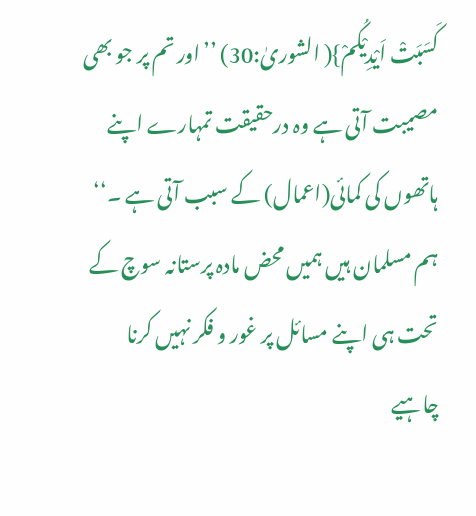کَسَبَتْ اَیْدِیْکُمْ}( الشوریٰ:30) ’’اور تم پر جو بھی مصیبت آتی ہے وہ درحقیقت تمہارے اپنے ہاتھوں کی کمائی(اعمال) کے سبب آتی ہے ۔‘‘
ہم مسلمان ہیں ہمیں محض مادہ پرستانہ سوچ کے تحت ہی اپنے مسائل پر غور و فکر نہیں کرنا چاہیے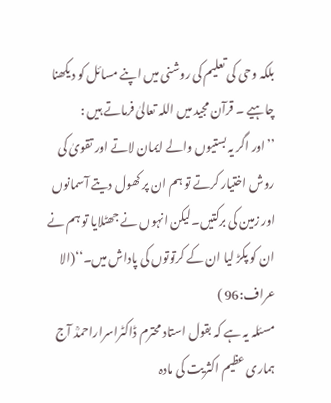بلکہ وحی کی تعلیم کی روشنی میں اپنے مسائل کو دیکھنا چاہیے ۔ قرآن مجید میں اللہ تعالیٰ فرماتے ہیں :
’’اور اگر یہ بستیوں والے ایمان لاتے اور تقویٰ کی روش اختیار کرتے تو ہم ان پر کھول دیتے آسمانوں اور زمین کی برکتیں۔لیکن انہوں نے جھٹلایا تو ہم نے ان کو پکڑ لیا ان کے کرتوتوں کی پاداش میں۔‘‘(الا عراف:96 )
مسئلہ یہ ہے کہ بقول استاد محترم ڈاکٹراسراراحمدؒ آج ہماری عظیم اکثریت کی مادہ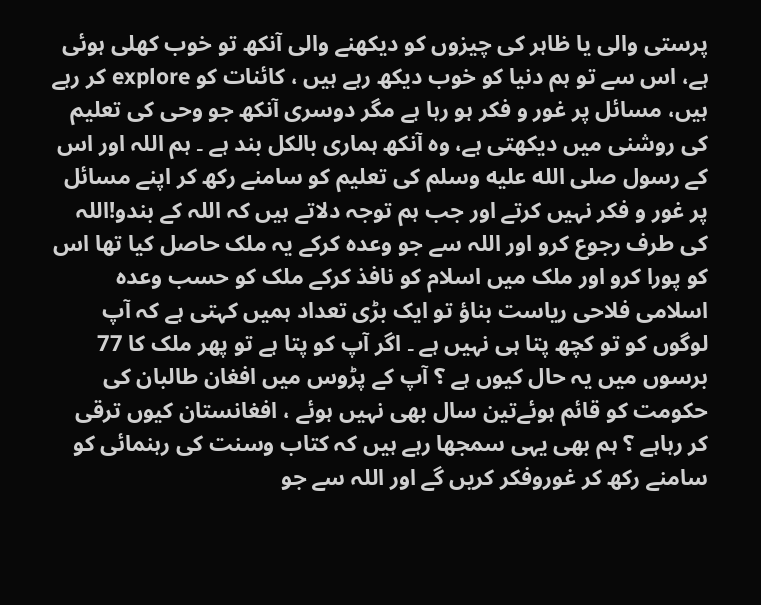پرستی والی یا ظاہر کی چیزوں کو دیکھنے والی آنکھ تو خوب کھلی ہوئی ہے، اس سے تو ہم دنیا کو خوب دیکھ رہے ہیں ، کائنات کو explore کر رہے ہیں، مسائل پر غور و فکر ہو رہا ہے مگر دوسری آنکھ جو وحی کی تعلیم کی روشنی میں دیکھتی ہے، وہ آنکھ ہماری بالکل بند ہے ۔ ہم اللہ اور اس کے رسول صلى الله عليه وسلم کی تعلیم کو سامنے رکھ کر اپنے مسائل پر غور و فکر نہیں کرتے اور جب ہم توجہ دلاتے ہیں کہ اللہ کے بندو!اللہ کی طرف رجوع کرو اور اللہ سے جو وعدہ کرکے یہ ملک حاصل کیا تھا اس کو پورا کرو اور ملک میں اسلام کو نافذ کرکے ملک کو حسب وعدہ اسلامی فلاحی ریاست بناؤ تو ایک بڑی تعداد ہمیں کہتی ہے کہ آپ لوگوں کو تو کچھ پتا ہی نہیں ہے ۔ اگر آپ کو پتا ہے تو پھر ملک کا 77 برسوں میں یہ حال کیوں ہے ؟ آپ کے پڑوس میں افغان طالبان کی حکومت کو قائم ہوئےتین سال بھی نہیں ہوئے ، افغانستان کیوں ترقی کر رہاہے ؟ ہم بھی یہی سمجھا رہے ہیں کہ کتاب وسنت کی رہنمائی کو سامنے رکھ کر غوروفکر کریں گے اور اللہ سے جو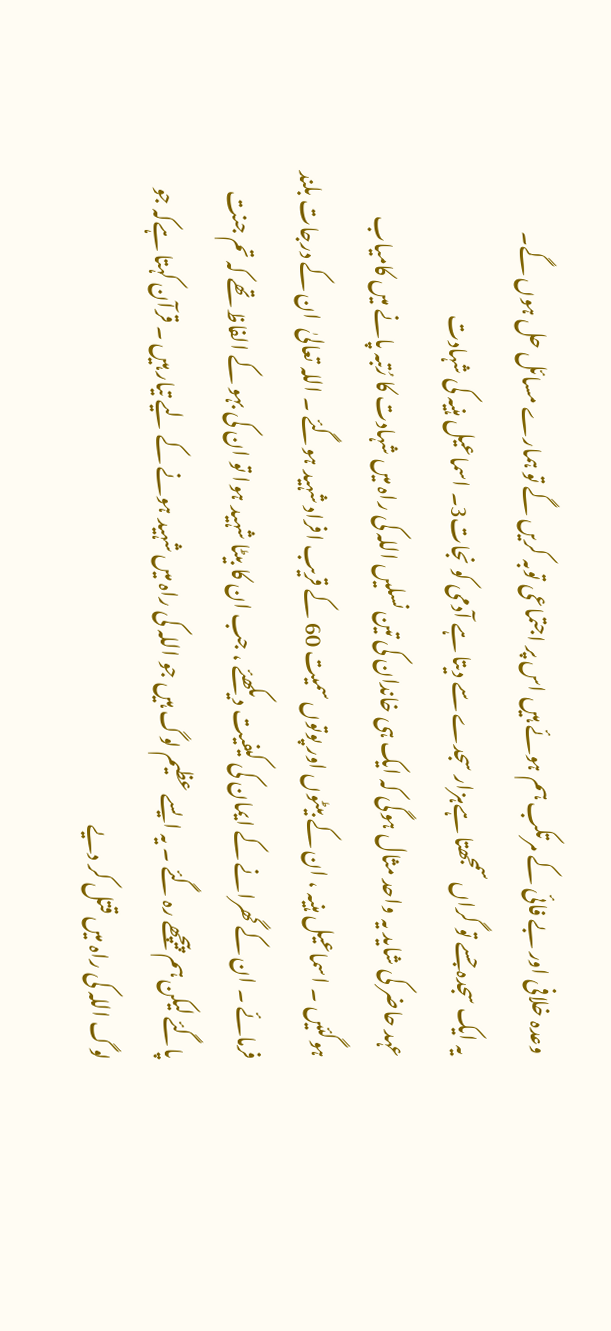وعدہ خلافی اور بے فائی کے مرتکب ہم ہوئے ہیں اس پر اجتماعی توبہ کریں گے تو ہمارے مسائل حل ہوں گے۔
یہ ایک سجدہ جسے تو گراں سمجھتا ہےہزار سجدے سے دیتا ہے آدمی کو نجات3۔ اسماعیل ہنیہ کی شہادت
عہد حاضر کی شاید یہ واحد مثال ہوگی کہ ایک ہی خاندان کی تین نسلیں اللہ کی راہ میں شہادت کا رُتبہ پانے میں کامیاب ہوگئیں ۔ اسماعیل ہنیہ ، ان کے بیٹوں اور پوتوں سمیت 60 کے قریب افراد شہید ہوگئے ۔ اللہ تعالیٰ  ان کے درجات بلند فرمائے ۔ ان کے گھرانے کے ایمان کی کیفیت دیکھئے ، جب ان کا بیٹا شہید ہوا تو ان کی بہو کے الفاظ تھے کہ تم جنت پاگئے لیکن ہم پیچھے رہ گئے ۔ یہ ایسے عظیم لوگ ہیں جو اللہ کی راہ میں شہید ہونے کے لیے تیار ہیں ۔ قرآن کہتا ہےکہ جو لوگ اللہ کی راہ میں قتل کر دیے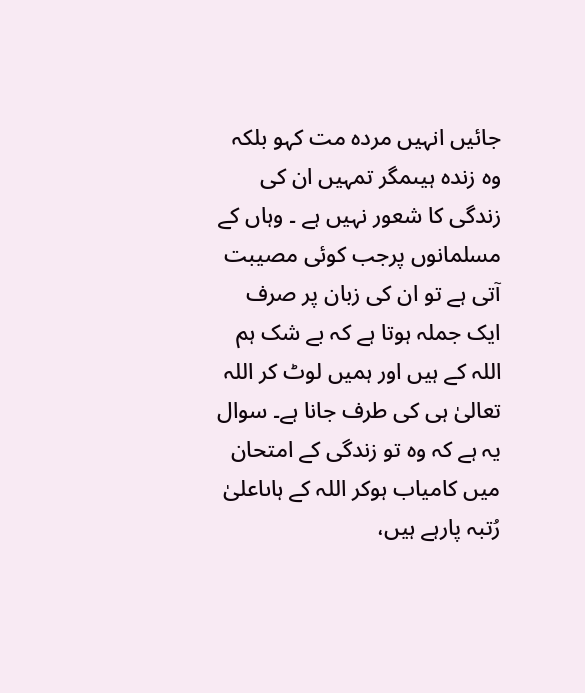جائیں انہیں مردہ مت کہو بلکہ وہ زندہ ہیںمگر تمہیں ان کی زندگی کا شعور نہیں ہے ۔ وہاں کے مسلمانوں پرجب کوئی مصیبت آتی ہے تو ان کی زبان پر صرف ایک جملہ ہوتا ہے کہ بے شک ہم اللہ کے ہیں اور ہمیں لوٹ کر اللہ تعالیٰ ہی کی طرف جانا ہے۔ سوال یہ ہے کہ وہ تو زندگی کے امتحان میں کامیاب ہوکر اللہ کے ہاںاعلیٰ رُتبہ پارہے ہیں،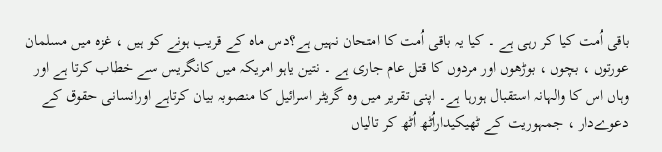باقی اُمت کیا کر رہی ہے ۔ کیا یہ باقی اُمت کا امتحان نہیں ہے؟دس ماہ کے قریب ہونے کو ہیں ، غزہ میں مسلمان عورتوں ، بچوں ، بوڑھوں اور مردوں کا قتل عام جاری ہے ۔ نتین یاہو امریکہ میں کانگریس سے خطاب کرتا ہے اور وہاں اس کا والہانہ استقبال ہورہا ہے۔ اپنی تقریر میں وہ گریٹر اسرائیل کا منصوبہ بیان کرتاہے اورانسانی حقوق کے دعوےدار ، جمہوریت کے ٹھیکیداراُٹھ اُٹھ کر تالیاں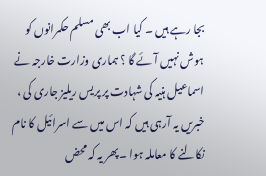بجا رہے ہیں ۔ کیا اب بھی مسلم حکمرانوں کو ہوش نہیں آئے گا ؟ ہماری وزارت خارجہ نے اسماعیل ہنیہ کی شہادت پر پریس ریلیز جاری کی ، خبریں یہ آرہی ہیں کہ اس میں سے اسرائیل کا نام نکالنے کا معاملہ ہوا ۔پھر یہ کہ محض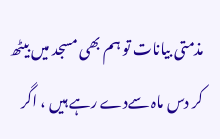مذمتی بیانات تو ہم بھی مسجد میں بیٹھ کر دس ماہ سےدے رہے ہیں ، اگر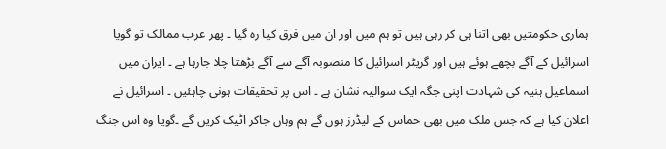ہماری حکومتیں بھی اتنا ہی کر رہی ہیں تو ہم میں اور ان میں فرق کیا رہ گیا ۔ پھر عرب ممالک تو گویا اسرائیل کے آگے بچھے ہوئے ہیں اور گریٹر اسرائیل کا منصوبہ آگے سے آگے بڑھتا چلا جارہا ہے ۔ ایران میں اسماعیل ہنیہ کی شہادت اپنی جگہ ایک سوالیہ نشان ہے ۔ اس پر تحقیقات ہونی چاہئیں ۔ اسرائیل نے اعلان کیا ہے کہ جس ملک میں بھی حماس کے لیڈرز ہوں گے ہم وہاں جاکر اٹیک کریں گے ۔گویا وہ اس جنگ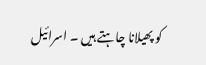کو پھیلانا چاہتے ہیں ۔ اسرائیل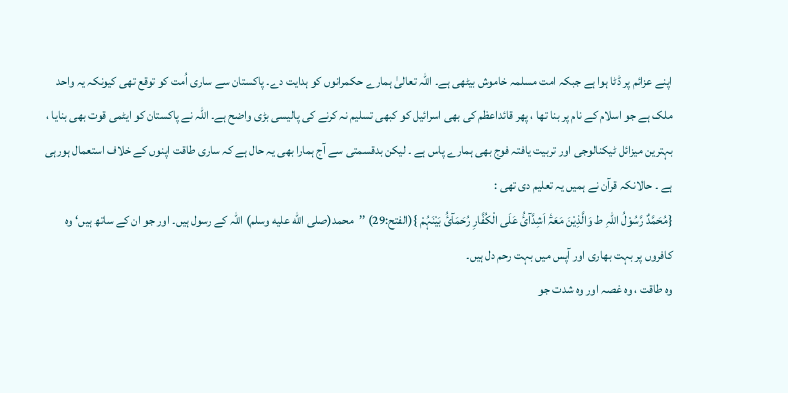اپنے عزائم پر ڈٹا ہوا ہے جبکہ امت مسلمہ خاموش بیٹھی ہے۔ اللہ تعالیٰ ہمارے حکمرانوں کو ہدایت دے۔ پاکستان سے ساری اُمت کو توقع تھی کیونکہ یہ واحد ملک ہے جو اسلام کے نام پر بنا تھا ، پھر قائداعظم کی بھی اسرائیل کو کبھی تسلیم نہ کرنے کی پالیسی بڑی واضح ہے۔ اللہ نے پاکستان کو ایٹمی قوت بھی بنایا ، بہترین میزائل ٹیکنالوجی اور تربیت یافتہ فوج بھی ہمارے پاس ہے ۔ لیکن بدقسمتی سے آج ہمارا بھی یہ حال ہے کہ ساری طاقت اپنوں کے خلاف استعمال ہورہی ہے ۔ حالانکہ قرآن نے ہمیں یہ تعلیم دی تھی :
{مُحَمَّدٌ رَّسُوْلُ اللّٰہِ ط وَالَّذِیْنَ مَعَہٓٗ اَشِدَّآئُ عَلَی الْکُفَّارِ رُحَمَآئُ بَیْنَہُمْ }(الفتح:29) ’’محمد(صلى الله عليه وسلم) اللہ کے رسول ہیں۔ اور جو ان کے ساتھ ہیں‘ وہ کافروں پر بہت بھاری اور آپس میں بہت رحم دل ہیں۔
وہ طاقت ، وہ غصہ اور وہ شدت جو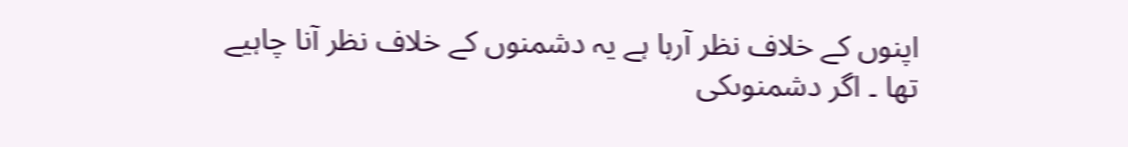اپنوں کے خلاف نظر آرہا ہے یہ دشمنوں کے خلاف نظر آنا چاہیے تھا ۔ اگر دشمنوںکی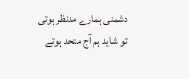دشمنی ہمارے مدنظر ہوتی تو شاید ہم آج متحد ہوتے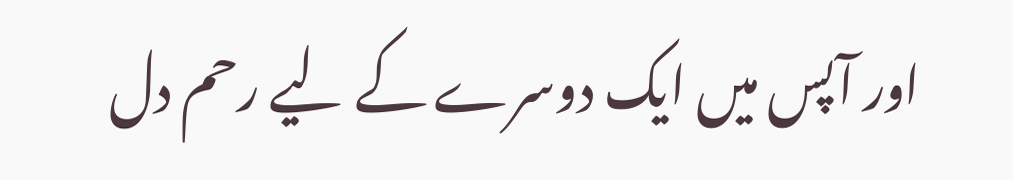اور آپس میں ایک دوسرے کے لیے رحم دل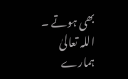بھی ہوتے ۔ اللہ تعالیٰ ہمارے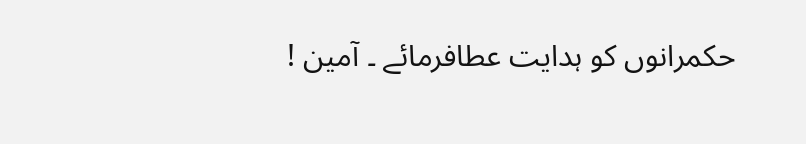حکمرانوں کو ہدایت عطافرمائے ۔ آمین !